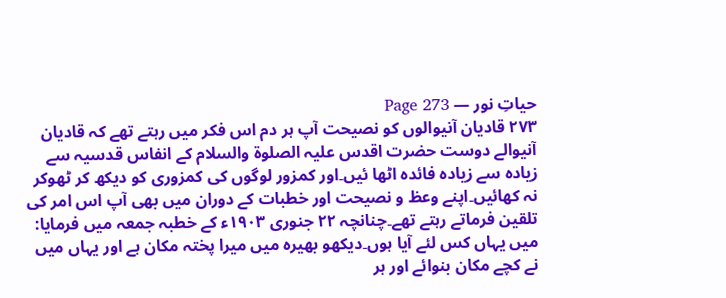حیاتِ نور — Page 273
۲۷۳ قادیان آنیوالوں کو نصیحت آپ ہر دم اس فکر میں رہتے تھے کہ قادیان آنیوالے دوست حضرت اقدس علیہ الصلوۃ والسلام کے انفاس قدسیہ سے زیادہ سے زیادہ فائدہ اٹھا ئیں۔اور کمزور لوگوں کی کمزوری کو دیکھ کر ٹھوکر نہ کھائیں۔اپنے وعظ و نصیحت اور خطبات کے دوران میں بھی آپ اس امر کی تلقین فرماتے رہتے تھے۔چنانچہ ۲۲ جنوری ۱۹۰۳ء کے خطبہ جمعہ میں فرمایا: میں یہاں کس لئے آیا ہوں۔دیکھو بھیرہ میں میرا پختہ مکان ہے اور یہاں میں نے کچے مکان بنوائے اور ہر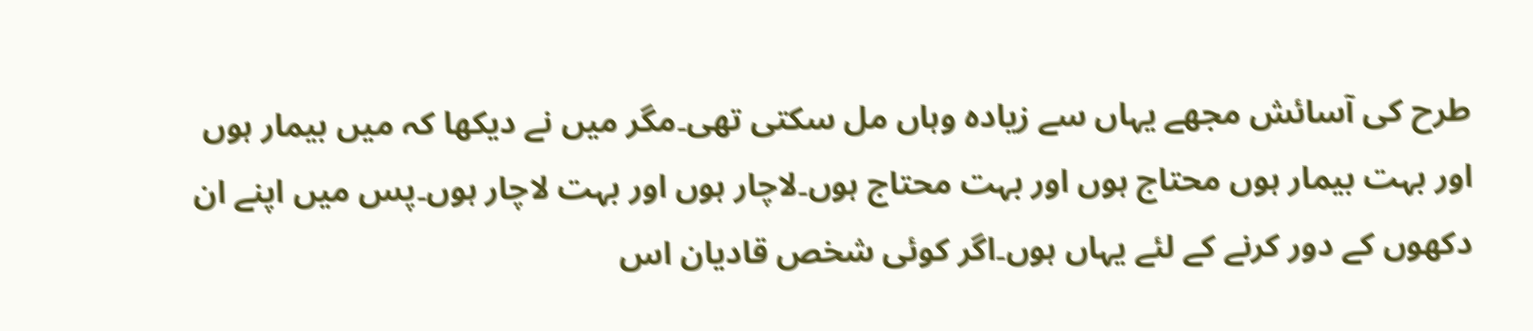طرح کی آسائش مجھے یہاں سے زیادہ وہاں مل سکتی تھی۔مگر میں نے دیکھا کہ میں بیمار ہوں اور بہت بیمار ہوں محتاج ہوں اور بہت محتاج ہوں۔لاچار ہوں اور بہت لاچار ہوں۔پس میں اپنے ان دکھوں کے دور کرنے کے لئے یہاں ہوں۔اگر کوئی شخص قادیان اس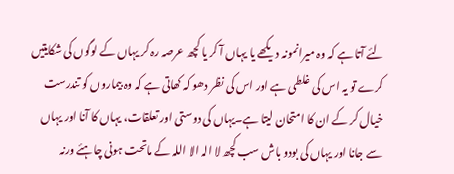لئے آتا ہے کہ وہ میرانمونہ دیکھے یا یہاں آ کر یا کچھ عرصہ رہ کر یہاں کے لوگوں کی شکایتیں کرے تو یہ اس کی غلطی ہے اور اس کی نظر دھو کہ کھاتی ہے کہ وہ بیماروں کو تندرست خیال کر کے ان کا امتحان لیتا ہے۔یہاں کی دوستی اور تعلقات، یہاں کا آنا اور یہاں سے جانا اور یہاں کی بودو باش سب کچھ لا الہ الا اللہ کے ماتحت ہونی چاہئے ورنہ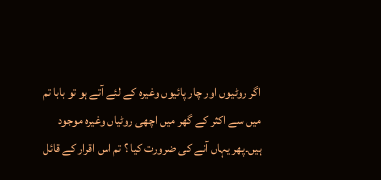اگر روٹیوں اور چار پائیوں وغیرہ کے لئے آتے ہو تو بابا تم میں سے اکثر کے گھر میں اچھی روٹیاں وغیرہ موجود ہیں۔پھر یہاں آنے کی ضرورت کیا ؟ تم اس اقرار کے قائل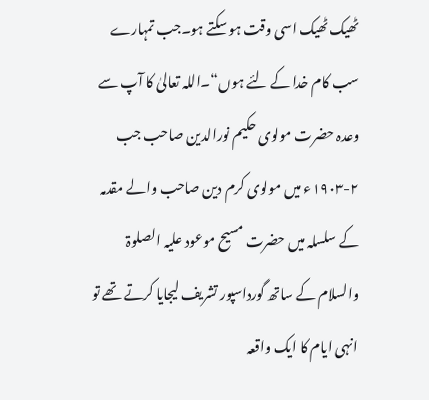ٹھیک ٹھیک اسی وقت ہو سکتے ہو۔جب تمہارے سب کام خدا کے لئے ہوں“۔اللہ تعالیٰ کا آپ سے وعدہ حضرت مولوی حکیم نورالدین صاحب جب ۲-۱۹۰۳ء میں مولوی کرم دین صاحب والے مقدمہ کے سلسلہ میں حضرت مسیح موعود علیہ الصلوۃ والسلام کے ساتھ گورداسپور تشریف لیجایا کرتے تھے تو انہی ایام کا ایک واقعہ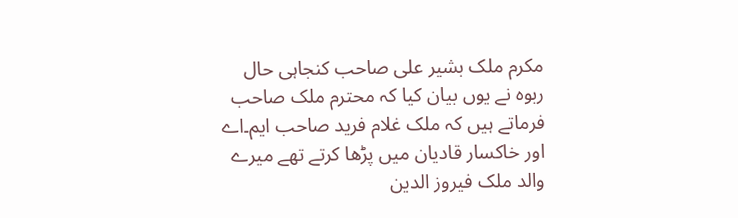مکرم ملک بشیر علی صاحب کنجاہی حال ربوہ نے یوں بیان کیا کہ محترم ملک صاحب فرماتے ہیں کہ ملک غلام فرید صاحب ایم۔اے اور خاکسار قادیان میں پڑھا کرتے تھے میرے والد ملک فیروز الدین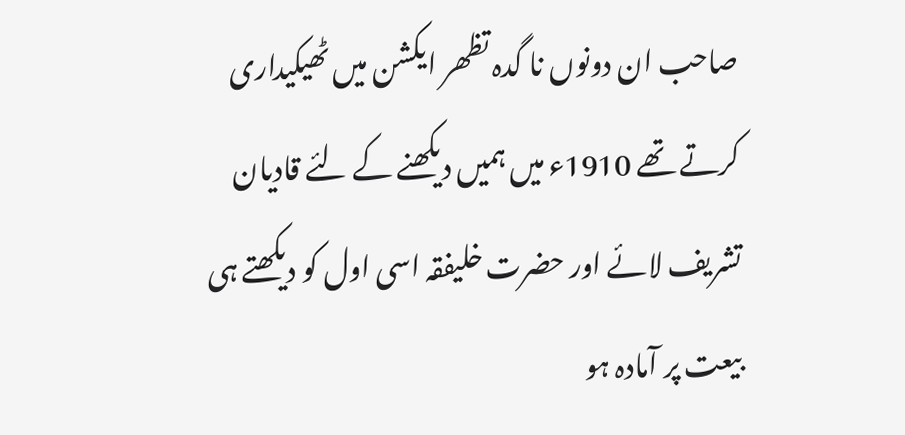صاحب ان دونوں نا گدہ تظھر ایکشن میں ٹھیکیداری کرتے تھے 1910ء میں ہمیں دیکھنے کے لئے قادیان تشریف لائے اور حضرت خلیفقہ اسی اول کو دیکھتے ہی بیعت پر آمادہ ہو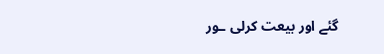گئے اور بیعت کرلی ـور